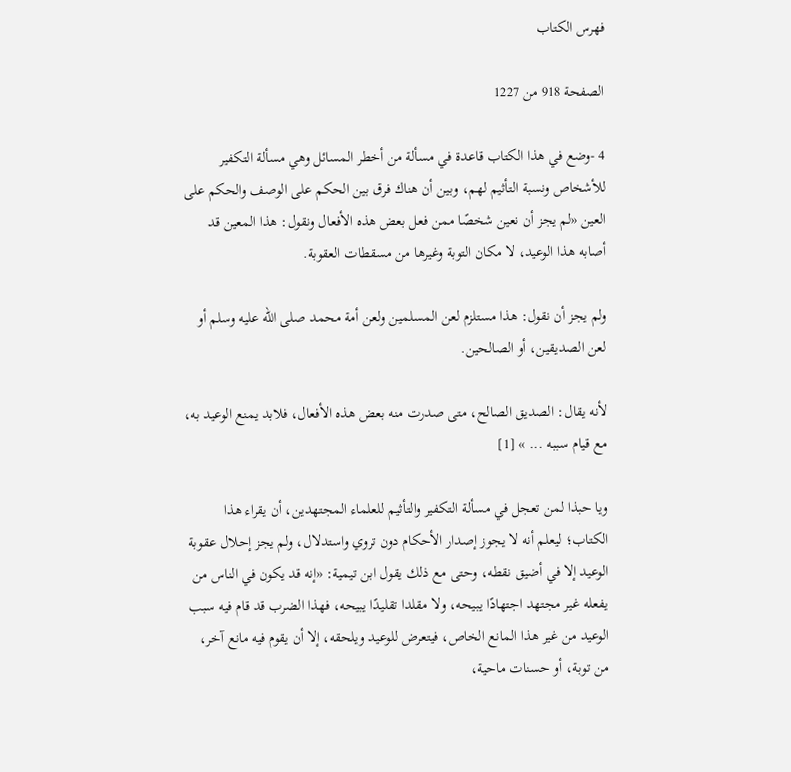فهرس الكتاب

الصفحة 918 من 1227

4 -وضع في هذا الكتاب قاعدة في مسألة من أخطر المسائل وهي مسألة التكفير للأشخاص ونسبة التأثيم لهم، وبين أن هناك فرق بين الحكم على الوصف والحكم على العين «لم يجز أن نعين شخصًا ممن فعل بعض هذه الأفعال ونقول: هذا المعين قد أصابه هذا الوعيد، لا مكان التوبة وغيرها من مسقطات العقوبة.

ولم يجز أن نقول: هذا مستلزم لعن المسلمين ولعن أمة محمد صلى الله عليه وسلم أو لعن الصديقين، أو الصالحين.

لأنه يقال: الصديق الصالح، متى صدرت منه بعض هذه الأفعال، فلابد يمنع الوعيد به، مع قيام سببه ... » [1]

ويا حبذا لمن تعجل في مسألة التكفير والتأثيم للعلماء المجتهدين، أن يقراء هذا الكتاب؛ ليعلم أنه لا يجوز إصدار الأحكام دون تروي واستدلال، ولم يجز إحلال عقوبة الوعيد إلا في أضيق نقطه، وحتى مع ذلك يقول ابن تيمية: «إنه قد يكون في الناس من يفعله غير مجتهد اجتهادًا يبيحه، ولا مقلدا تقليدًا يبيحه، فهذا الضرب قد قام فيه سبب الوعيد من غير هذا المانع الخاص، فيتعرض للوعيد ويلحقه، إلا أن يقوم فيه مانع آخر، من توبة، أو حسنات ماحية،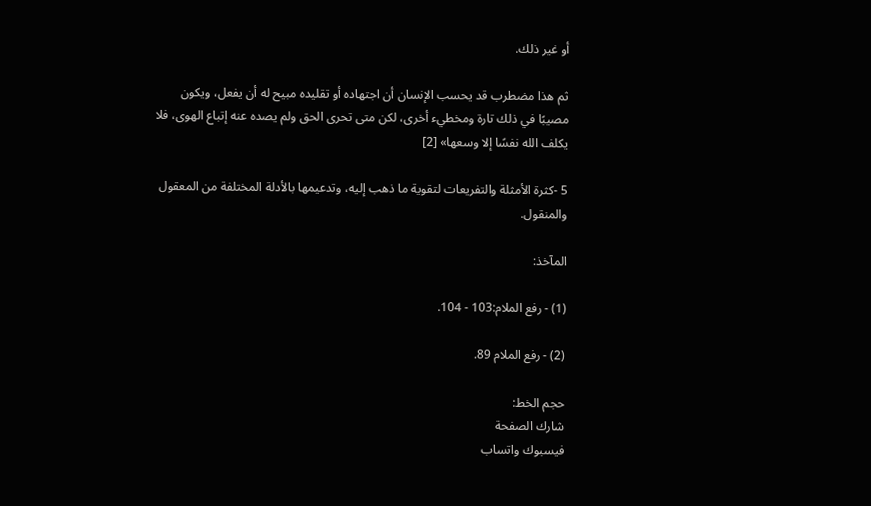أو غير ذلك.

ثم هذا مضطرب قد يحسب الإنسان أن اجتهاده أو تقليده مبيح له أن يفعل، ويكون مصيبًا في ذلك تارة ومخطيء أخرى، لكن متى تحرى الحق ولم يصده عنه إتباع الهوى، فلا يكلف الله نفسًا إلا وسعها» [2]

5 -كثرة الأمثلة والتفريعات لتقوية ما ذهب إليه، وتدعيمها بالأدلة المختلفة من المعقول والمنقول.

المآخذ:

(1) - رفع الملام:103 - 104.

(2) - رفع الملام 89.

حجم الخط:
شارك الصفحة
فيسبوك واتساب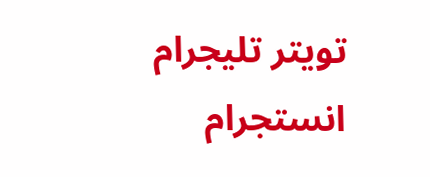تويتر تليجرام انستجرام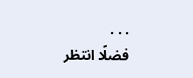. . .
فضلًا انتظر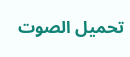تحميل الصوت